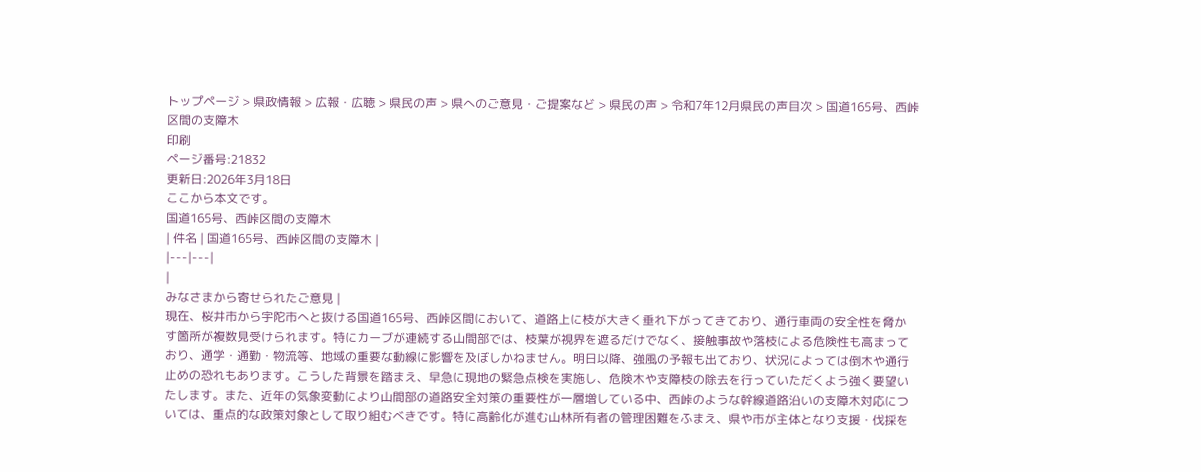トップページ > 県政情報 > 広報・広聴 > 県民の声 > 県へのご意見・ご提案など > 県民の声 > 令和7年12月県民の声目次 > 国道165号、西峠区間の支障木
印刷
ページ番号:21832
更新日:2026年3月18日
ここから本文です。
国道165号、西峠区間の支障木
| 件名 | 国道165号、西峠区間の支障木 |
|---|---|
|
みなさまから寄せられたご意見 |
現在、桜井市から宇陀市へと抜ける国道165号、西峠区間において、道路上に枝が大きく垂れ下がってきており、通行車両の安全性を脅かす箇所が複数見受けられます。特にカーブが連続する山間部では、枝葉が視界を遮るだけでなく、接触事故や落枝による危険性も高まっており、通学・通勤・物流等、地域の重要な動線に影響を及ぼしかねません。明日以降、強風の予報も出ており、状況によっては倒木や通行止めの恐れもあります。こうした背景を踏まえ、早急に現地の緊急点検を実施し、危険木や支障枝の除去を行っていただくよう強く要望いたします。また、近年の気象変動により山間部の道路安全対策の重要性が一層増している中、西峠のような幹線道路沿いの支障木対応については、重点的な政策対象として取り組むべきです。特に高齢化が進む山林所有者の管理困難をふまえ、県や市が主体となり支援・伐採を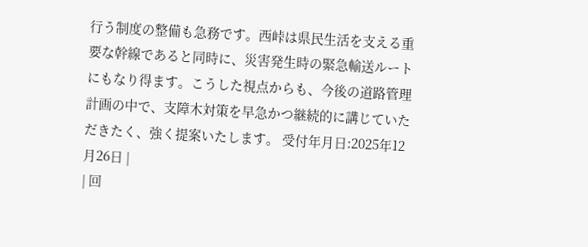行う制度の整備も急務です。西峠は県民生活を支える重要な幹線であると同時に、災害発生時の緊急輸送ルートにもなり得ます。こうした視点からも、今後の道路管理計画の中で、支障木対策を早急かつ継続的に講じていただきたく、強く提案いたします。 受付年月日:2025年12月26日 |
| 回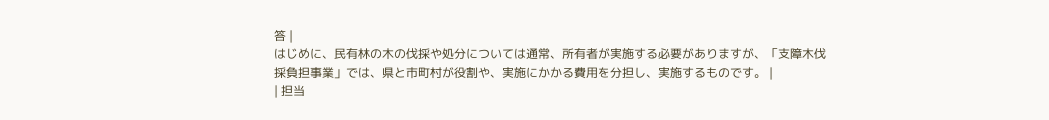答 |
はじめに、民有林の木の伐採や処分については通常、所有者が実施する必要がありますが、「支障木伐採負担事業」では、県と市町村が役割や、実施にかかる費用を分担し、実施するものです。 |
| 担当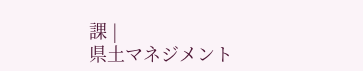課 |
県土マネジメント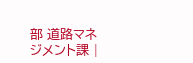部 道路マネジメント課 |